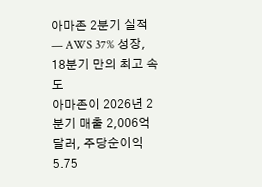아마존 2분기 실적 — AWS 37% 성장, 18분기 만의 최고 속도
아마존이 2026년 2분기 매출 2,006억 달러, 주당순이익 5.75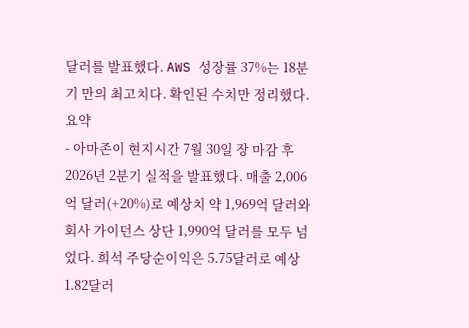달러를 발표했다. AWS 성장률 37%는 18분기 만의 최고치다. 확인된 수치만 정리했다.
요약
- 아마존이 현지시간 7월 30일 장 마감 후 2026년 2분기 실적을 발표했다. 매출 2,006억 달러(+20%)로 예상치 약 1,969억 달러와 회사 가이던스 상단 1,990억 달러를 모두 넘었다. 희석 주당순이익은 5.75달러로 예상 1.82달러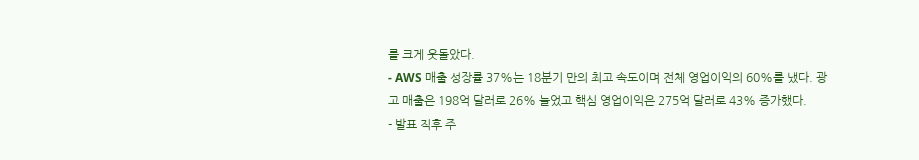를 크게 웃돌았다.
- AWS 매출 성장률 37%는 18분기 만의 최고 속도이며 전체 영업이익의 60%를 냈다. 광고 매출은 198억 달러로 26% 늘었고 핵심 영업이익은 275억 달러로 43% 증가했다.
- 발표 직후 주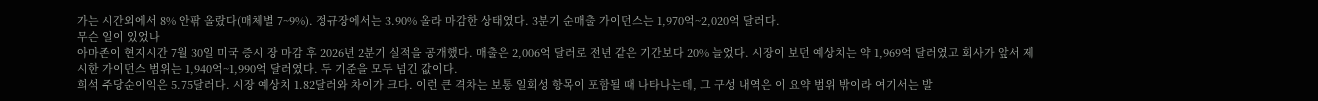가는 시간외에서 8% 안팎 올랐다(매체별 7~9%). 정규장에서는 3.90% 올라 마감한 상태였다. 3분기 순매출 가이던스는 1,970억~2,020억 달러다.
무슨 일이 있었나
아마존이 현지시간 7월 30일 미국 증시 장 마감 후 2026년 2분기 실적을 공개했다. 매출은 2,006억 달러로 전년 같은 기간보다 20% 늘었다. 시장이 보던 예상치는 약 1,969억 달러였고 회사가 앞서 제시한 가이던스 범위는 1,940억~1,990억 달러였다. 두 기준을 모두 넘긴 값이다.
희석 주당순이익은 5.75달러다. 시장 예상치 1.82달러와 차이가 크다. 이런 큰 격차는 보통 일회성 항목이 포함될 때 나타나는데, 그 구성 내역은 이 요약 범위 밖이라 여기서는 발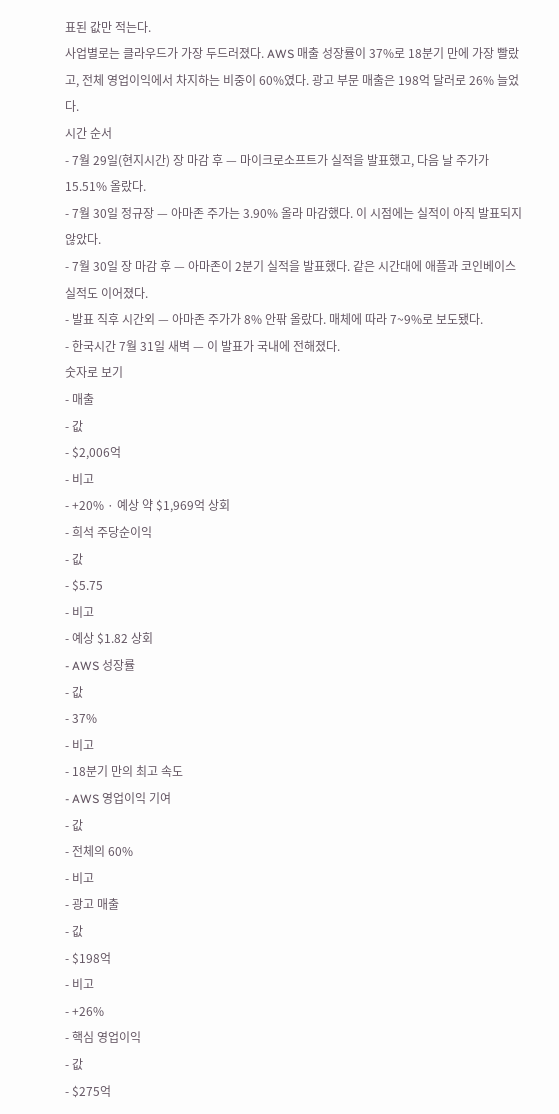표된 값만 적는다.
사업별로는 클라우드가 가장 두드러졌다. AWS 매출 성장률이 37%로 18분기 만에 가장 빨랐고, 전체 영업이익에서 차지하는 비중이 60%였다. 광고 부문 매출은 198억 달러로 26% 늘었다.
시간 순서
- 7월 29일(현지시간) 장 마감 후 — 마이크로소프트가 실적을 발표했고, 다음 날 주가가 15.51% 올랐다.
- 7월 30일 정규장 — 아마존 주가는 3.90% 올라 마감했다. 이 시점에는 실적이 아직 발표되지 않았다.
- 7월 30일 장 마감 후 — 아마존이 2분기 실적을 발표했다. 같은 시간대에 애플과 코인베이스 실적도 이어졌다.
- 발표 직후 시간외 — 아마존 주가가 8% 안팎 올랐다. 매체에 따라 7~9%로 보도됐다.
- 한국시간 7월 31일 새벽 — 이 발표가 국내에 전해졌다.
숫자로 보기
- 매출
- 값
- $2,006억
- 비고
- +20% · 예상 약 $1,969억 상회
- 희석 주당순이익
- 값
- $5.75
- 비고
- 예상 $1.82 상회
- AWS 성장률
- 값
- 37%
- 비고
- 18분기 만의 최고 속도
- AWS 영업이익 기여
- 값
- 전체의 60%
- 비고
- 광고 매출
- 값
- $198억
- 비고
- +26%
- 핵심 영업이익
- 값
- $275억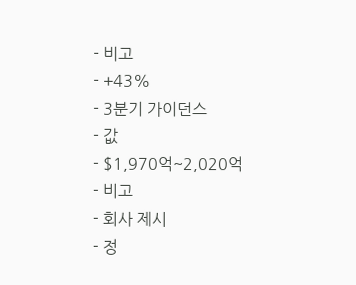- 비고
- +43%
- 3분기 가이던스
- 값
- $1,970억~2,020억
- 비고
- 회사 제시
- 정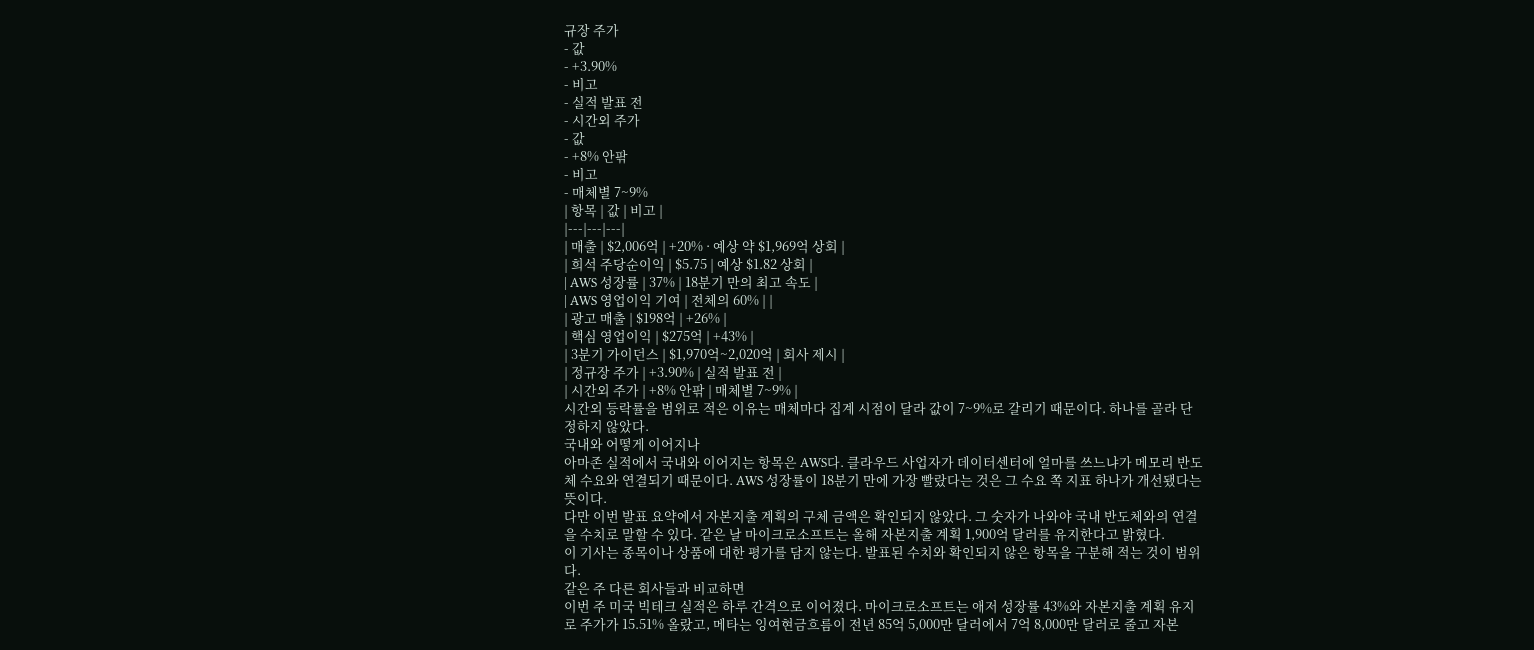규장 주가
- 값
- +3.90%
- 비고
- 실적 발표 전
- 시간외 주가
- 값
- +8% 안팎
- 비고
- 매체별 7~9%
| 항목 | 값 | 비고 |
|---|---|---|
| 매출 | $2,006억 | +20% · 예상 약 $1,969억 상회 |
| 희석 주당순이익 | $5.75 | 예상 $1.82 상회 |
| AWS 성장률 | 37% | 18분기 만의 최고 속도 |
| AWS 영업이익 기여 | 전체의 60% | |
| 광고 매출 | $198억 | +26% |
| 핵심 영업이익 | $275억 | +43% |
| 3분기 가이던스 | $1,970억~2,020억 | 회사 제시 |
| 정규장 주가 | +3.90% | 실적 발표 전 |
| 시간외 주가 | +8% 안팎 | 매체별 7~9% |
시간외 등락률을 범위로 적은 이유는 매체마다 집계 시점이 달라 값이 7~9%로 갈리기 때문이다. 하나를 골라 단정하지 않았다.
국내와 어떻게 이어지나
아마존 실적에서 국내와 이어지는 항목은 AWS다. 클라우드 사업자가 데이터센터에 얼마를 쓰느냐가 메모리 반도체 수요와 연결되기 때문이다. AWS 성장률이 18분기 만에 가장 빨랐다는 것은 그 수요 쪽 지표 하나가 개선됐다는 뜻이다.
다만 이번 발표 요약에서 자본지출 계획의 구체 금액은 확인되지 않았다. 그 숫자가 나와야 국내 반도체와의 연결을 수치로 말할 수 있다. 같은 날 마이크로소프트는 올해 자본지출 계획 1,900억 달러를 유지한다고 밝혔다.
이 기사는 종목이나 상품에 대한 평가를 담지 않는다. 발표된 수치와 확인되지 않은 항목을 구분해 적는 것이 범위다.
같은 주 다른 회사들과 비교하면
이번 주 미국 빅테크 실적은 하루 간격으로 이어졌다. 마이크로소프트는 애저 성장률 43%와 자본지출 계획 유지로 주가가 15.51% 올랐고, 메타는 잉여현금흐름이 전년 85억 5,000만 달러에서 7억 8,000만 달러로 줄고 자본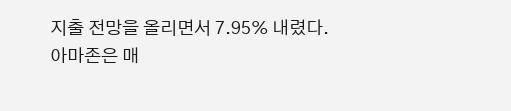지출 전망을 올리면서 7.95% 내렸다.
아마존은 매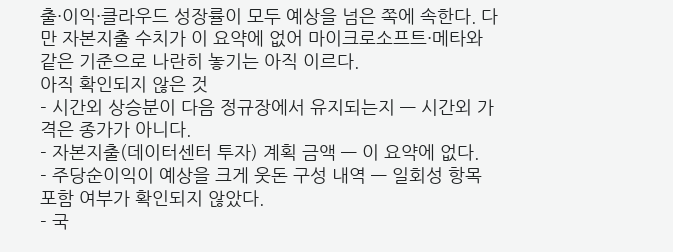출·이익·클라우드 성장률이 모두 예상을 넘은 쪽에 속한다. 다만 자본지출 수치가 이 요약에 없어 마이크로소프트·메타와 같은 기준으로 나란히 놓기는 아직 이르다.
아직 확인되지 않은 것
- 시간외 상승분이 다음 정규장에서 유지되는지 — 시간외 가격은 종가가 아니다.
- 자본지출(데이터센터 투자) 계획 금액 — 이 요약에 없다.
- 주당순이익이 예상을 크게 웃돈 구성 내역 — 일회성 항목 포함 여부가 확인되지 않았다.
- 국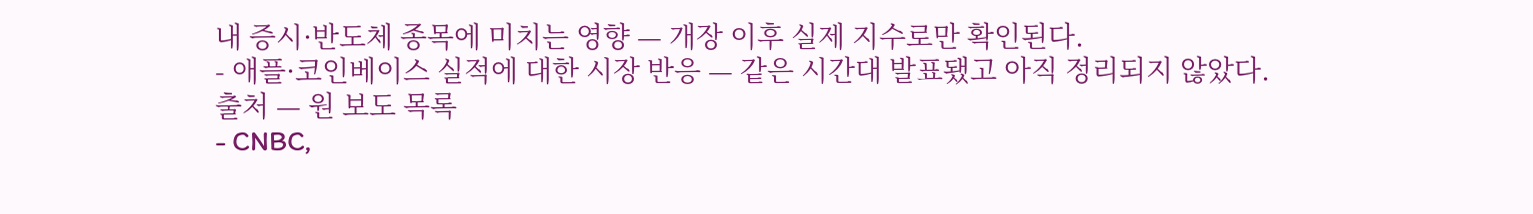내 증시·반도체 종목에 미치는 영향 — 개장 이후 실제 지수로만 확인된다.
- 애플·코인베이스 실적에 대한 시장 반응 — 같은 시간대 발표됐고 아직 정리되지 않았다.
출처 — 원 보도 목록
- CNBC,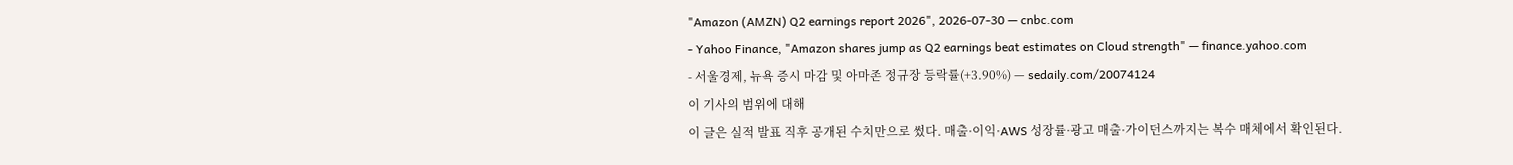"Amazon (AMZN) Q2 earnings report 2026", 2026-07-30 — cnbc.com
- Yahoo Finance, "Amazon shares jump as Q2 earnings beat estimates on Cloud strength" — finance.yahoo.com
- 서울경제, 뉴욕 증시 마감 및 아마존 정규장 등락률(+3.90%) — sedaily.com/20074124
이 기사의 범위에 대해
이 글은 실적 발표 직후 공개된 수치만으로 썼다. 매출·이익·AWS 성장률·광고 매출·가이던스까지는 복수 매체에서 확인된다.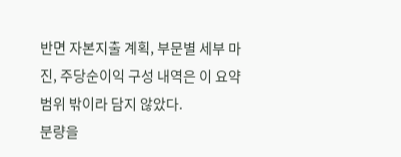반면 자본지출 계획, 부문별 세부 마진, 주당순이익 구성 내역은 이 요약 범위 밖이라 담지 않았다.
분량을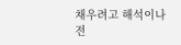채우려고 해석이나 전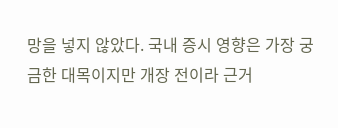망을 넣지 않았다. 국내 증시 영향은 가장 궁금한 대목이지만 개장 전이라 근거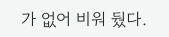가 없어 비워 뒀다.